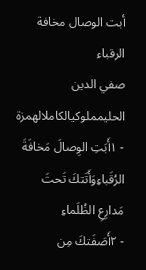أبت الوصال مخافة الرقباء
صفي الدين الحليمملوكيالكاملالهمزة
- ١أَبَتِ الوِصالَ مَخافَةَ الرُقَباءِوَأَتَتكَ تَحتَ مَدارِعِ الظُلَماءِ
- ٢أَصَفَتكَ مِن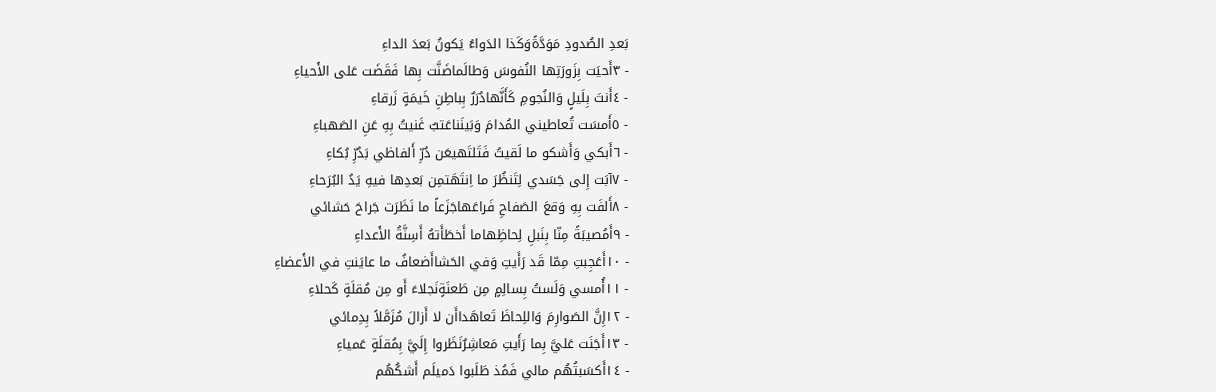بَعدِ الصُدودِ مَوَدَّةًوَكَذا الدَواءُ يَكونُ بَعدَ الداءِ
- ٣أَحيَت بِزَورَتِها النُفوسَ وَطالَماضَنَّت بِها فَقَضَت عَلى الأَحياءِ
- ٤أَنتَ بِلَيلٍ وَالنُجومِ كَأَنَّهادُرَرٌ بِباطِنِ خَيمَةٍ زَرقاءِ
- ٥أَمسَت تُعاطيني المُدامَ وَبَينَناعَتبٌ غَنيتُ بِهِ عَنِ الصَهباءِ
- ٦أَبكي وَأَشكو ما لَقيتُ فَتَلتَهيعَن دُرِّ أَلفاظي بَدُرِّ بُكاءِ
- ٧آبَت إِلى جَسَدي لِتَنظُرَ ما اِنتَهَتمِن بَعدِها فيهِ يَدُ البُرَحاءِ
- ٨أَلفَت بِهِ وَقعَ الصَفاحِ فَراعَهاجَزَعاً ما نَظَرَت جَراحَ حَشائي
- ٩أَمُصيبَةً مِنّا بِنَبلِ لِحاظِهاما أَخطَأَتهُ أَسِنَّةُ الأَعداءِ
- ١٠أَعَجِبتِ مِمّا قَد رَأَيتِ وَفي الحَشاأَضعافُ ما عايَنتِ في الأَعضاءِ
- ١١أُمسي وَلَستُ بِسالِمٍ مِن طَعنَةٍنَجلاءَ أَو مِن مُقلَةٍ كَحلاءِ
- ١٢إِنَّ الصَوارِمَ وَاللِحاظَ تَعاهَداأَن لا أَزالَ مُزَمَّلاً بِدِمائي
- ١٣أَجَنَت عَليَّ بِما رَأَيتِ مَعاشِرٌنَظَروا إِلَيَّ بِمُقلَةٍ عَمياءِ
- ١٤أَكسَبتُهُم مالي فَمُذ طَلَبوا دَميلَم أَشكُهُم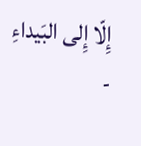إِلّا إِلى البَيداءِ
-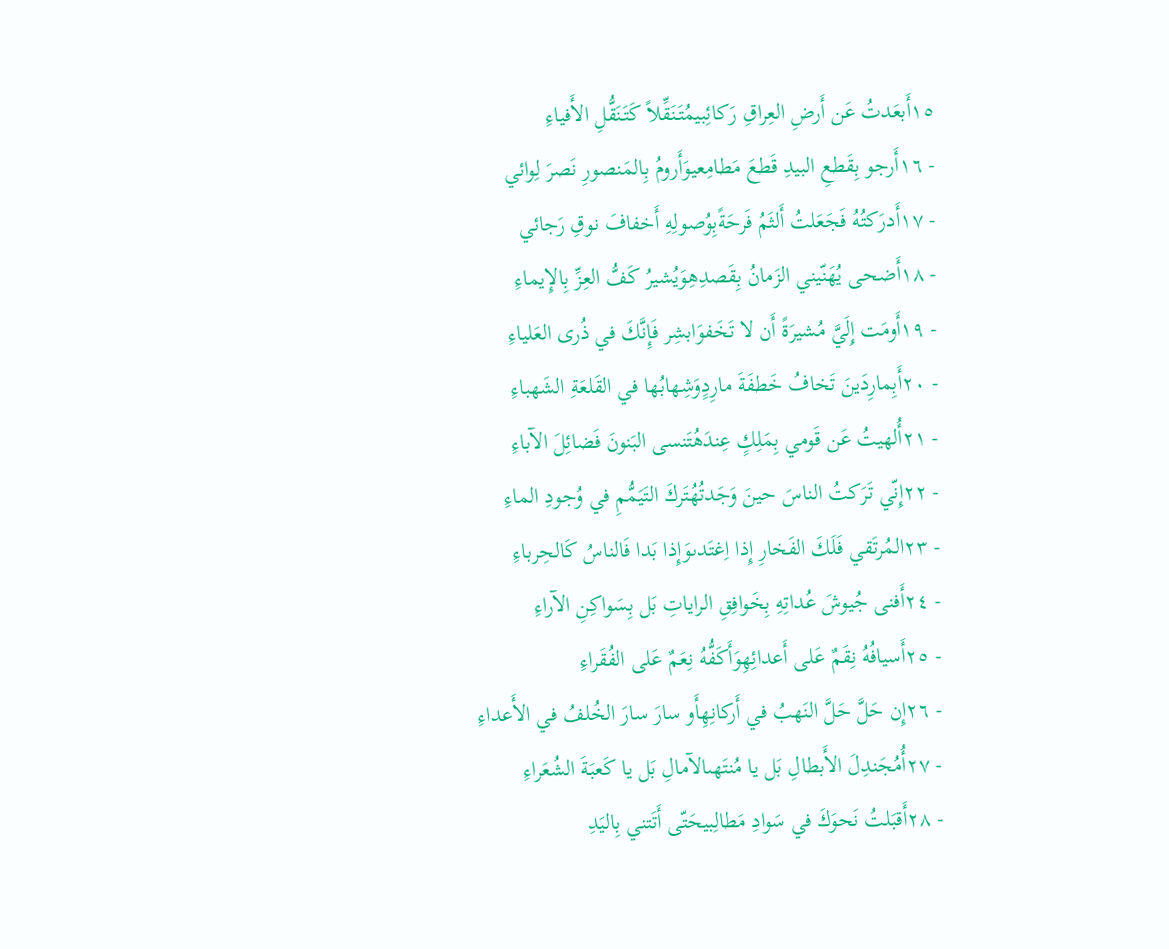١٥أَبعَدتُ عَن أَرضِ العِراقِ رَكائِبيمُتَنَقِّلاً كَتَنَقُّلِ الأَفياءِ
- ١٦أَرجو بِقَطعِ البيدِ قَطعَ مَطامِعيوَأَرومُ بِالمَنصورِ نَصرَ لِوائي
- ١٧أَدرَكتُهُ فَجَعَلتُ أَلثَمُ فَرحَةًبِوُصولِهِ أَخفافَ نوقِ رَجائي
- ١٨أَضحى يُهَنّيني الزَمانُ بِقَصدِهِوَيُشيرُ كَفُّ العِزِّ بِالإِيماءِ
- ١٩أَومَت إِلَيَّ مُشيرَةً أَن لا تَخَفوَابشِر فَإِنَّكَ في ذُرى العَلياءِ
- ٢٠أَبِمارِدَينَ تَخافُ خَطفَةَ مارِدٍوَشِهابُها في القَلعَةِ الشَهباءِ
- ٢١أُلهيتُ عَن قَومي بِمَلِكٍ عِندَهُتَنسى البَنونَ فَضائِلَ الآباءِ
- ٢٢إِنّي تَرَكتُ الناسَ حينَ وَجَدتُهُتَركَ التَيَمُّمِ في وُجودِ الماءِ
- ٢٣المُرتَقي فَلَكَ الفَخارِ إِذا اِغتَدىوَإِذا بَدا فَالناسُ كَالحِرباءِ
- ٢٤أَفنى جُيوشَ عُداتِهِ بِخَوافِقِ الراياتِ بَل بِسَواكِنِ الآراءِ
- ٢٥أَسيافُهُ نِقَمٌ عَلى أَعدائِهِوَأَكَفُّهُ نِعَمٌ عَلى الفُقَراءِ
- ٢٦إِن حَلَّ حَلَّ النَهبُ في أَركانِهِأَو سارَ سارَ الخُلفُ في الأَعداءِ
- ٢٧أُمُجَندِلَ الأَبطالِ بَل يا مُنتَهىالآمالِ بَل يا كَعبَةَ الشُعَراءِ
- ٢٨أَقبَلتُ نَحوَكَ في سَوادِ مَطالِبيحَتّى أَتَتني بِاليَدِ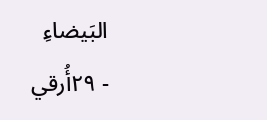البَيضاءِ
- ٢٩أُرقي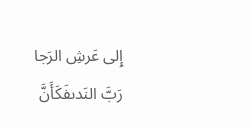إِلى عَرشِ الرَجا رَبَّ النَدىفَكَأَنَّ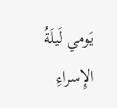يَومي لَيلَةُ الإِسراءِ